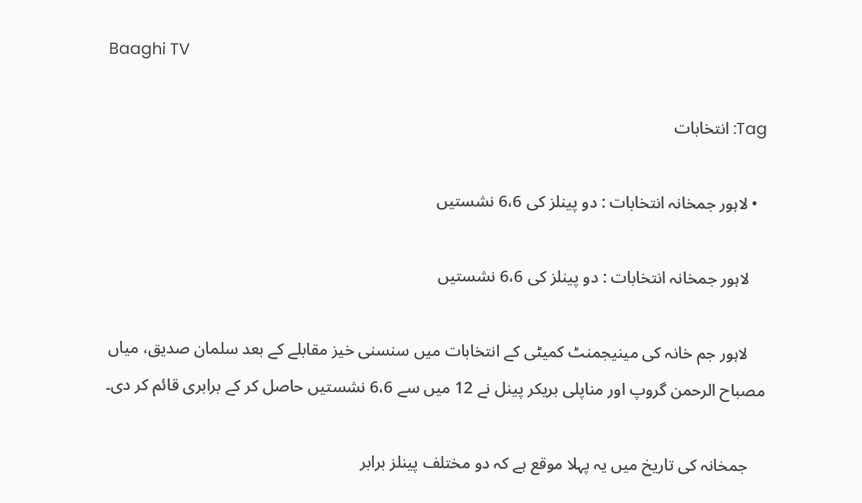Baaghi TV

Tag: انتخابات

  • لاہور جمخانہ انتخابات : دو پینلز کی 6،6 نشستیں

    لاہور جمخانہ انتخابات : دو پینلز کی 6،6 نشستیں

    لاہور جم خانہ کی مینیجمنٹ کمیٹی کے انتخابات میں سنسنی خیز مقابلے کے بعد سلمان صدیق، میاں مصباح الرحمن گروپ اور مناپلی بریکر پینل نے 12 میں سے 6،6 نشستیں حاصل کر کے برابری قائم کر دی۔

    جمخانہ کی تاریخ میں یہ پہلا موقع ہے کہ دو مختلف پینلز برابر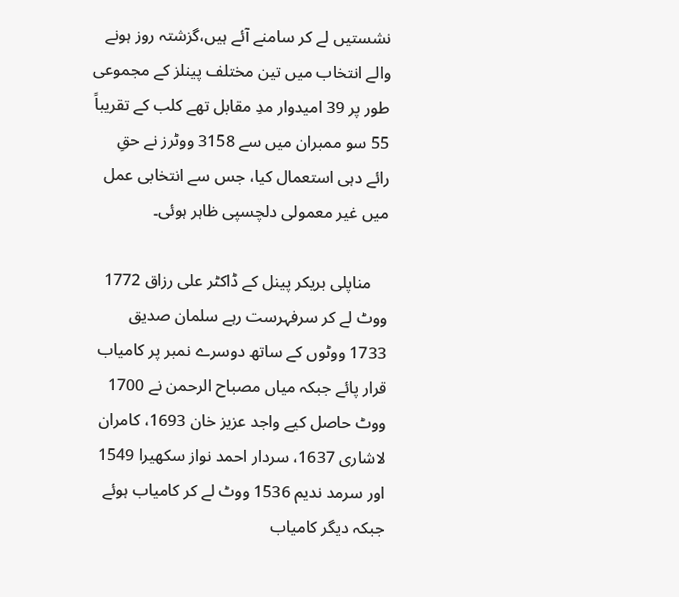نشستیں لے کر سامنے آئے ہیں،گزشتہ روز ہونے والے انتخاب میں تین مختلف پینلز کے مجموعی طور پر 39 امیدوار مدِ مقابل تھے کلب کے تقریباً 55 سو ممبران میں سے 3158 ووٹرز نے حقِ رائے دہی استعمال کیا، جس سے انتخابی عمل میں غیر معمولی دلچسپی ظاہر ہوئی۔

    مناپلی بریکر پینل کے ڈاکٹر علی رزاق 1772 ووٹ لے کر سرفہرست رہے سلمان صدیق 1733 ووٹوں کے ساتھ دوسرے نمبر پر کامیاب قرار پائے جبکہ میاں مصباح الرحمن نے 1700 ووٹ حاصل کیے واجد عزیز خان 1693، کامران لاشاری 1637، سردار احمد نواز سکھیرا 1549 اور سرمد ندیم 1536 ووٹ لے کر کامیاب ہوئے جبکہ دیگر کامیاب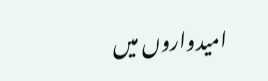امیدواروں میں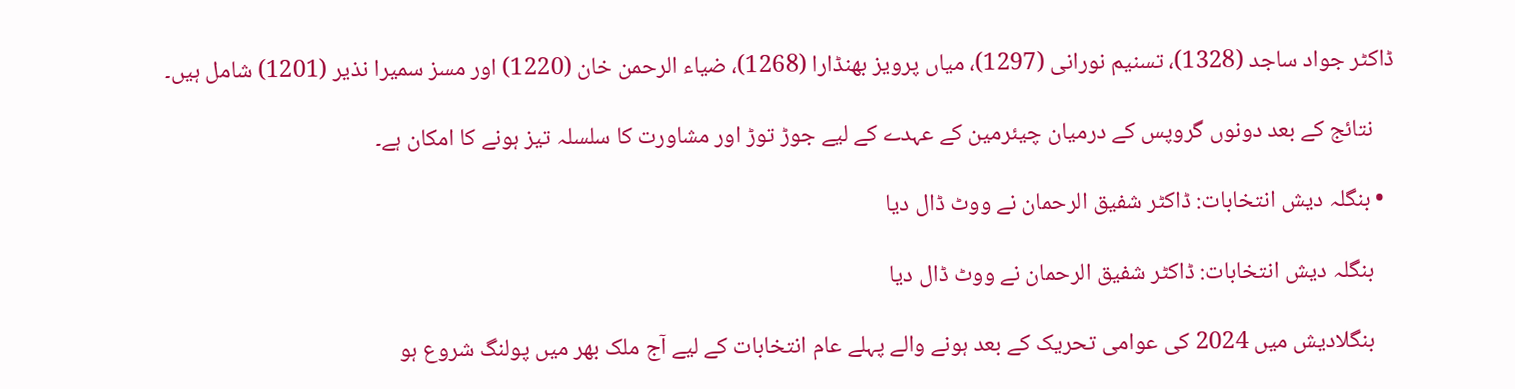ڈاکٹر جواد ساجد (1328)، تسنیم نورانی (1297)، میاں پرویز بھنڈارا (1268)، ضیاء الرحمن خان (1220) اور مسز سمیرا نذیر (1201) شامل ہیں۔

    نتائج کے بعد دونوں گروپس کے درمیان چیئرمین کے عہدے کے لیے جوڑ توڑ اور مشاورت کا سلسلہ تیز ہونے کا امکان ہے۔

  • بنگلہ دیش انتخابات: ڈاکٹر شفیق الرحمان نے ووٹ ڈال دیا

    بنگلہ دیش انتخابات: ڈاکٹر شفیق الرحمان نے ووٹ ڈال دیا

    بنگلادیش میں 2024 کی عوامی تحریک کے بعد ہونے والے پہلے عام انتخابات کے لیے آج ملک بھر میں پولنگ شروع ہو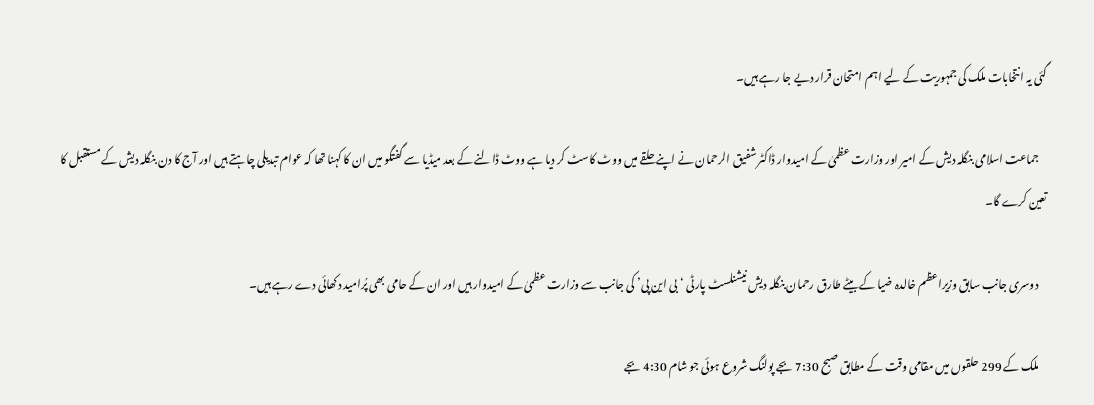گئی یہ انتخابات ملک کی جمہوریت کے لیے اہم امتحان قرار دیے جا رہے ہیں۔

    جماعت اسلامی بنگلہ دیش کے امیر اور وزارت عظمیٰ کے امیدوار ڈاکٹر شفیق الرحمان نے اپنے حلقے میں ووٹ کاسٹ کر دیا ہے ووٹ ڈالنے کے بعد میڈیا سے گفتگو میں ان کا کہنا تھا کہ عوام تبدیلی چاہتے ہیں اور آج کا دن بنگلہ دیش کے مستقبل کا تعین کرے گا۔

    دوسری جانب سابق وزیراعظم خالدہ ضیا کے بیٹے طارق رحمان بنگلہ دیش نیشنلسٹ پارٹی ‘بی این پی’ کی جانب سے وزارت عظمیٰ کے امیدوار ہیں اور ان کے حامی بھی پُرامید دکھائی دے رہے ہیں۔

    ملک کے 299 حلقوں میں مقامی وقت کے مطابق صبح 7:30 بجے پولنگ شروع ہوئی جو شام 4:30 بجے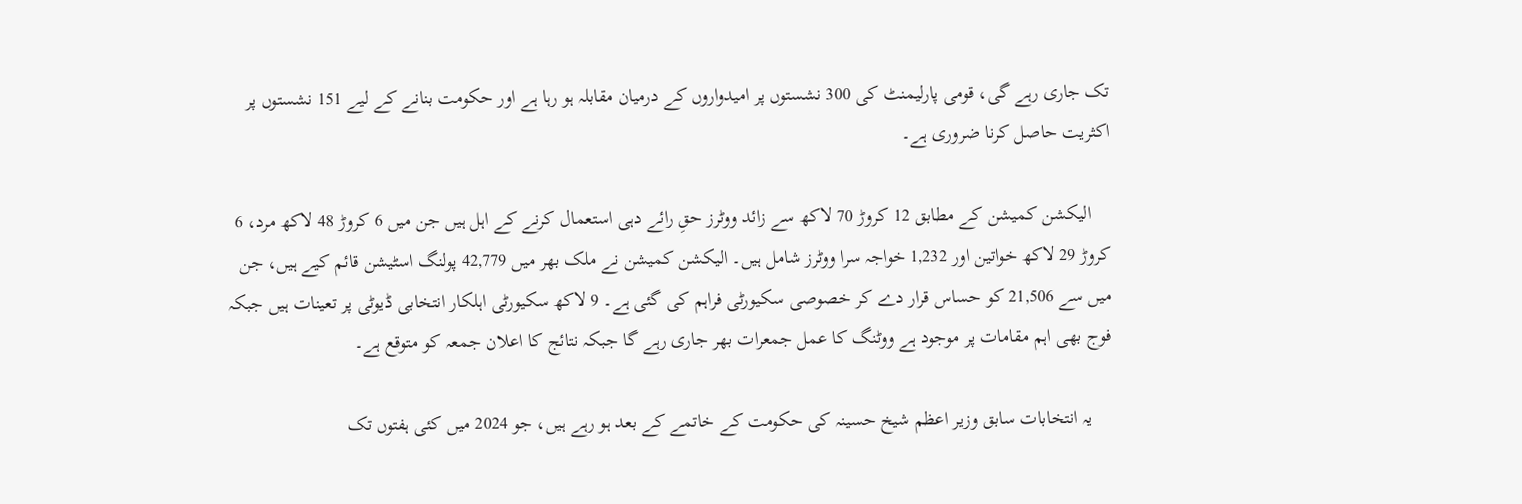تک جاری رہے گی، قومی پارلیمنٹ کی 300 نشستوں پر امیدواروں کے درمیان مقابلہ ہو رہا ہے اور حکومت بنانے کے لیے 151 نشستوں پر اکثریت حاصل کرنا ضروری ہے۔

    الیکشن کمیشن کے مطابق 12 کروڑ 70 لاکھ سے زائد ووٹرز حقِ رائے دہی استعمال کرنے کے اہل ہیں جن میں 6 کروڑ 48 لاکھ مرد، 6 کروڑ 29 لاکھ خواتین اور 1,232 خواجہ سرا ووٹرز شامل ہیں۔ الیکشن کمیشن نے ملک بھر میں 42,779 پولنگ اسٹیشن قائم کیے ہیں، جن میں سے 21,506 کو حساس قرار دے کر خصوصی سکیورٹی فراہم کی گئی ہے۔ 9 لاکھ سکیورٹی اہلکار انتخابی ڈیوٹی پر تعینات ہیں جبکہ فوج بھی اہم مقامات پر موجود ہے ووٹنگ کا عمل جمعرات بھر جاری رہے گا جبکہ نتائج کا اعلان جمعہ کو متوقع ہے۔

    یہ انتخابات سابق وزیر اعظم شیخ حسینہ کی حکومت کے خاتمے کے بعد ہو رہے ہیں، جو 2024 میں کئی ہفتوں تک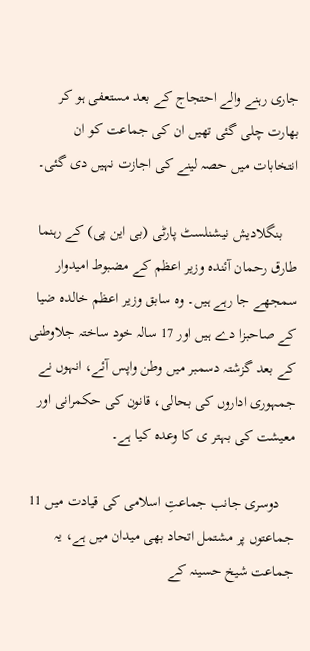جاری رہنے والے احتجاج کے بعد مستعفی ہو کر بھارت چلی گئی تھیں ان کی جماعت کو ان انتخابات میں حصہ لینے کی اجازت نہیں دی گئی۔

    بنگلادیش نیشنلسٹ پارٹی (بی این پی) کے رہنما طارق رحمان آئندہ وزیر اعظم کے مضبوط امیدوار سمجھے جا رہے ہیں۔ وہ سابق وزیر اعظم خالدہ ضیا کے صاحبزا دے ہیں اور 17 سالہ خود ساختہ جلاوطنی کے بعد گزشتہ دسمبر میں وطن واپس آئے، انہوں نے جمہوری اداروں کی بحالی، قانون کی حکمرانی اور معیشت کی بہتر ی کا وعدہ کیا ہے۔

    دوسری جانب جماعتِ اسلامی کی قیادت میں 11 جماعتوں پر مشتمل اتحاد بھی میدان میں ہے، یہ جماعت شیخ حسینہ کے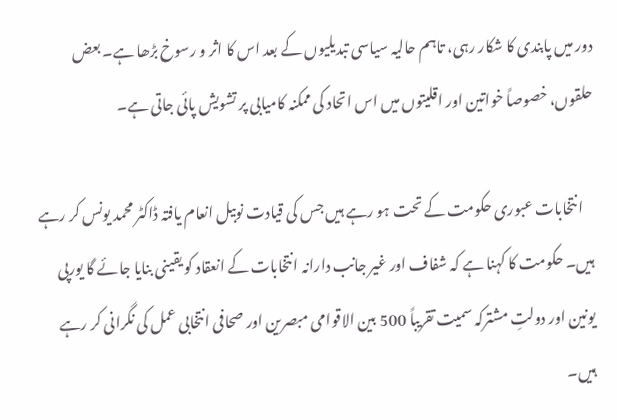دور میں پابندی کا شکار رہی، تاہم حالیہ سیاسی تبدیلیوں کے بعد اس کا اثر و رسوخ بڑھا ہے۔ بعض حلقوں، خصوصاً خواتین اور اقلیتوں میں اس اتحاد کی ممکنہ کامیابی پر تشویش پائی جاتی ہے۔

    انتخابات عبوری حکومت کے تحت ہو رہے ہیں جس کی قیادت نوبیل انعام یافتہ ڈاکٹر محمد یونس کر رہے ہیں۔ حکومت کا کہنا ہے کہ شفاف اور غیر جانب دارانہ انتخابات کے انعقاد کو یقینی بنایا جائے گا یورپی یونین اور دولتِ مشترکہ سمیت تقریباً 500 بین الاقوامی مبصرین اور صحافی انتخابی عمل کی نگرانی کر رہے ہیں۔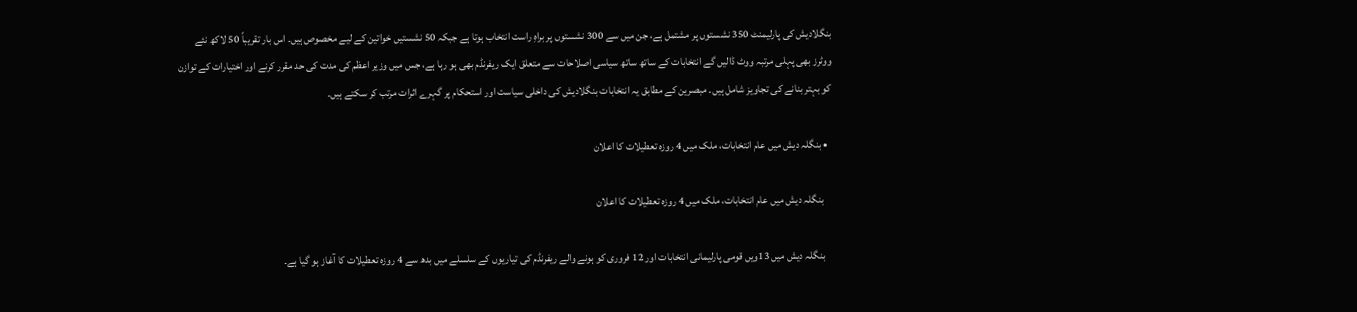بنگلادیش کی پارلیمنٹ 350 نشستوں پر مشتمل ہے، جن میں سے 300 نشستوں پر براہِ راست انتخاب ہوتا ہے جبکہ 50 نشستیں خواتین کے لیے مخصوص ہیں۔ اس بار تقریباً 50 لاکھ نئے ووٹرز بھی پہلی مرتبہ ووٹ ڈالیں گے انتخابات کے ساتھ ساتھ سیاسی اصلاحات سے متعلق ایک ریفرنڈم بھی ہو رہا ہے، جس میں وزیر اعظم کی مدت کی حد مقرر کرنے اور اختیارات کے توازن کو بہتر بنانے کی تجاویز شامل ہیں۔ مبصرین کے مطابق یہ انتخابات بنگلادیش کی داخلی سیاست اور استحکام پر گہرے اثرات مرتب کر سکتے ہیں۔

  • بنگلہ دیش میں عام انتخابات، ملک میں 4 روزہ تعطیلات کا اعلان

    بنگلہ دیش میں عام انتخابات، ملک میں 4 روزہ تعطیلات کا اعلان

    بنگلہ دیش میں 13ویں قومی پارلیمانی انتخابات اور 12 فروری کو ہونے والے ریفرنڈم کی تیاریوں کے سلسلے میں بدھ سے 4 روزہ تعطیلات کا آغاز ہو گیا ہے۔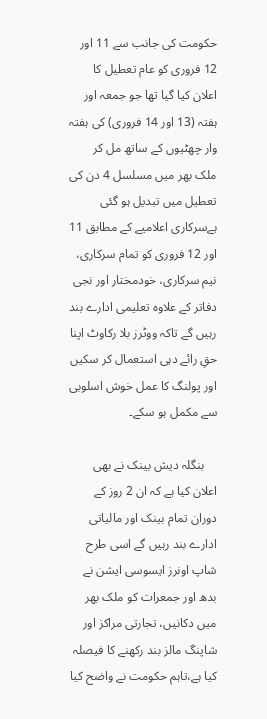حکومت کی جانب سے 11 اور 12 فروری کو عام تعطیل کا اعلان کیا گیا تھا جو جمعہ اور ہفتہ (13 اور 14 فروری) کی ہفتہ وار چھٹیوں کے ساتھ مل کر ملک بھر میں مسلسل 4 دن کی تعطیل میں تبدیل ہو گئی ہےسرکاری اعلامیے کے مطابق 11 اور 12 فروری کو تمام سرکاری، نیم سرکاری، خودمختار اور نجی دفاتر کے علاوہ تعلیمی ادارے بند رہیں گے تاکہ ووٹرز بلا رکاوٹ اپنا حقِ رائے دہی استعمال کر سکیں اور پولنگ کا عمل خوش اسلوبی سے مکمل ہو سکے۔

    بنگلہ دیش بینک نے بھی اعلان کیا ہے کہ ان 2 روز کے دوران تمام بینک اور مالیاتی ادارے بند رہیں گے اسی طرح شاپ اونرز ایسوسی ایشن نے بدھ اور جمعرات کو ملک بھر میں دکانیں، تجارتی مراکز اور شاپنگ مالز بند رکھنے کا فیصلہ کیا ہے،تاہم حکومت نے واضح کیا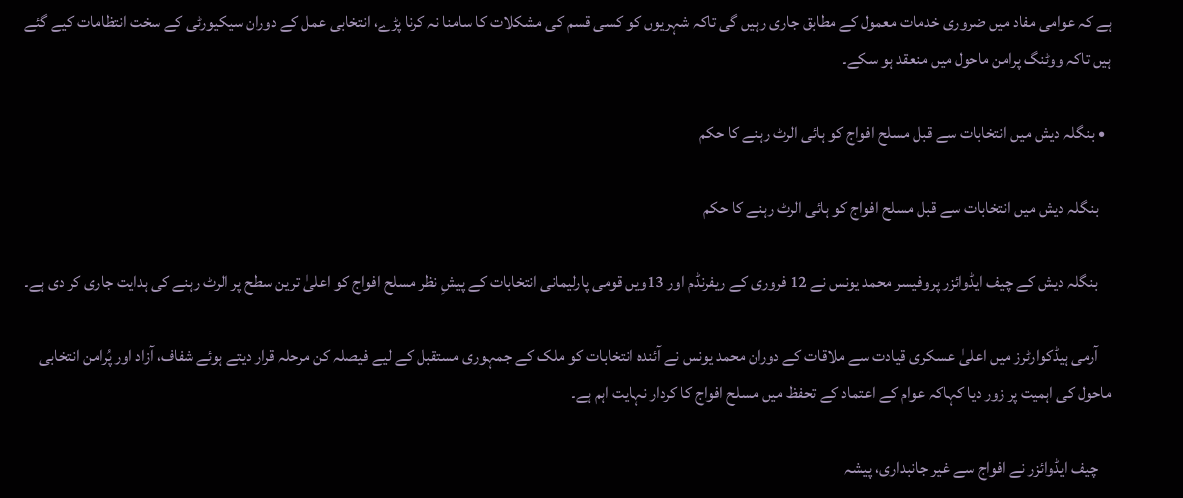ہے کہ عوامی مفاد میں ضروری خدمات معمول کے مطابق جاری رہیں گی تاکہ شہریوں کو کسی قسم کی مشکلات کا سامنا نہ کرنا پڑے، انتخابی عمل کے دوران سیکیورٹی کے سخت انتظامات کیے گئے ہیں تاکہ ووٹنگ پرامن ماحول میں منعقد ہو سکے۔

  • بنگلہ دیش میں انتخابات سے قبل مسلح افواج کو ہائی الرٹ رہنے کا حکم

    بنگلہ دیش میں انتخابات سے قبل مسلح افواج کو ہائی الرٹ رہنے کا حکم

    بنگلہ دیش کے چیف ایڈوائزر پروفیسر محمد یونس نے 12 فروری کے ریفرنڈم اور 13ویں قومی پارلیمانی انتخابات کے پیشِ نظر مسلح افواج کو اعلیٰ ترین سطح پر الرٹ رہنے کی ہدایت جاری کر دی ہے۔

    آرمی ہیڈکوارٹرز میں اعلیٰ عسکری قیادت سے ملاقات کے دوران محمد یونس نے آئندہ انتخابات کو ملک کے جمہوری مستقبل کے لیے فیصلہ کن مرحلہ قرار دیتے ہوئے شفاف، آزاد اور پُرامن انتخابی ماحول کی اہمیت پر زور دیا کہاکہ عوام کے اعتماد کے تحفظ میں مسلح افواج کا کردار نہایت اہم ہے۔

    چیف ایڈوائزر نے افواج سے غیر جانبداری، پیشہ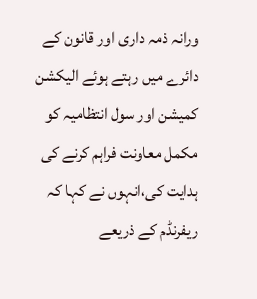ورانہ ذمہ داری اور قانون کے دائرے میں رہتے ہوئے الیکشن کمیشن اور سول انتظامیہ کو مکمل معاونت فراہم کرنے کی ہدایت کی،انہوں نے کہا کہ ریفرنڈم کے ذریعے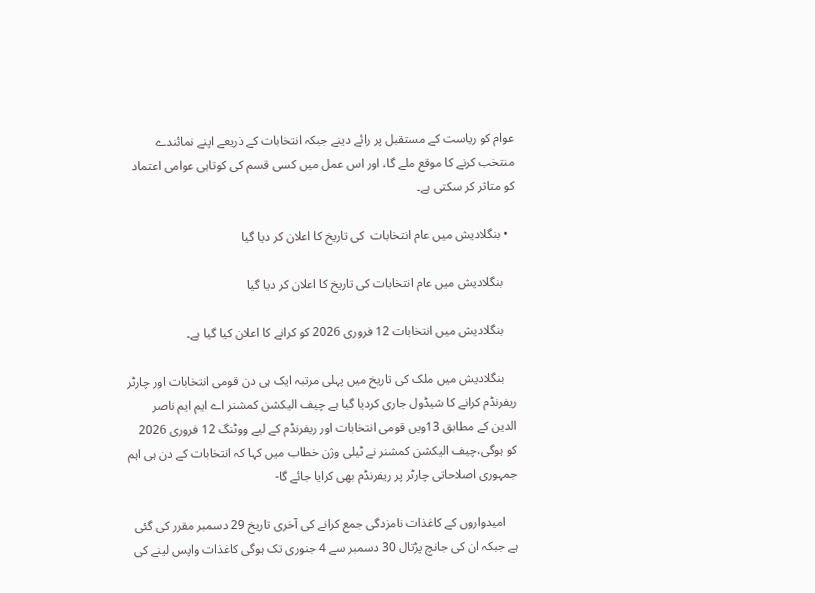عوام کو ریاست کے مستقبل پر رائے دینے جبکہ انتخابات کے ذریعے اپنے نمائندے منتخب کرنے کا موقع ملے گا، اور اس عمل میں کسی قسم کی کوتاہی عوامی اعتماد کو متاثر کر سکتی ہے۔

  • بنگلادیش میں عام انتخابات  کی تاریخ کا اعلان کر دیا گیا

    بنگلادیش میں عام انتخابات کی تاریخ کا اعلان کر دیا گیا

    بنگلادیش میں انتخابات 12 فروری 2026 کو کرانے کا اعلان کیا گیا ہے۔

    بنگلادیش میں ملک کی تاریخ میں پہلی مرتبہ ایک ہی دن قومی انتخابات اور چارٹر ریفرنڈم کرانے کا شیڈول جاری کردیا گیا ہے چیف الیکشن کمشنر اے ایم ایم ناصر الدین کے مطابق 13ویں قومی انتخابات اور ریفرنڈم کے لیے ووٹنگ 12 فروری 2026 کو ہوگی،چیف الیکشن کمشنر نے ٹیلی وژن خطاب میں کہا کہ انتخابات کے دن ہی اہم جمہوری اصلاحاتی چارٹر پر ریفرنڈم بھی کرایا جائے گا-

    امیدواروں کے کاغذات نامزدگی جمع کرانے کی آخری تاریخ 29 دسمبر مقرر کی گئی ہے جبکہ ان کی جانچ پڑتال 30 دسمبر سے 4 جنوری تک ہوگی کاغذات واپس لینے کی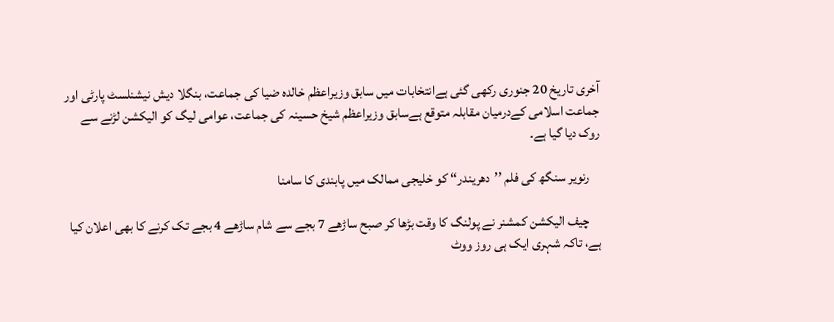آخری تاریخ 20 جنوری رکھی گئی ہےانتخابات میں سابق وزیراعظم خالدہ ضیا کی جماعت، بنگلا دیش نیشنلسٹ پارٹی اور جماعت اسلامی کےدرمیان مقابلہ متوقع ہےسابق وزیراعظم شیخ حسینہ کی جماعت، عوامی لیگ کو الیکشن لڑنے سے روک دیا گیا ہے۔

    رنویر سنگھ کی فلم ’’دھریندر‘‘ کو خلیجی ممالک میں پابندی کا سامنا

    چیف الیکشن کمشنر نے پولنگ کا وقت بڑھا کر صبح ساڑھے 7 بجے سے شام ساڑھے 4 بجے تک کرنے کا بھی اعلان کیا ہے، تاکہ شہری ایک ہی روز ووٹ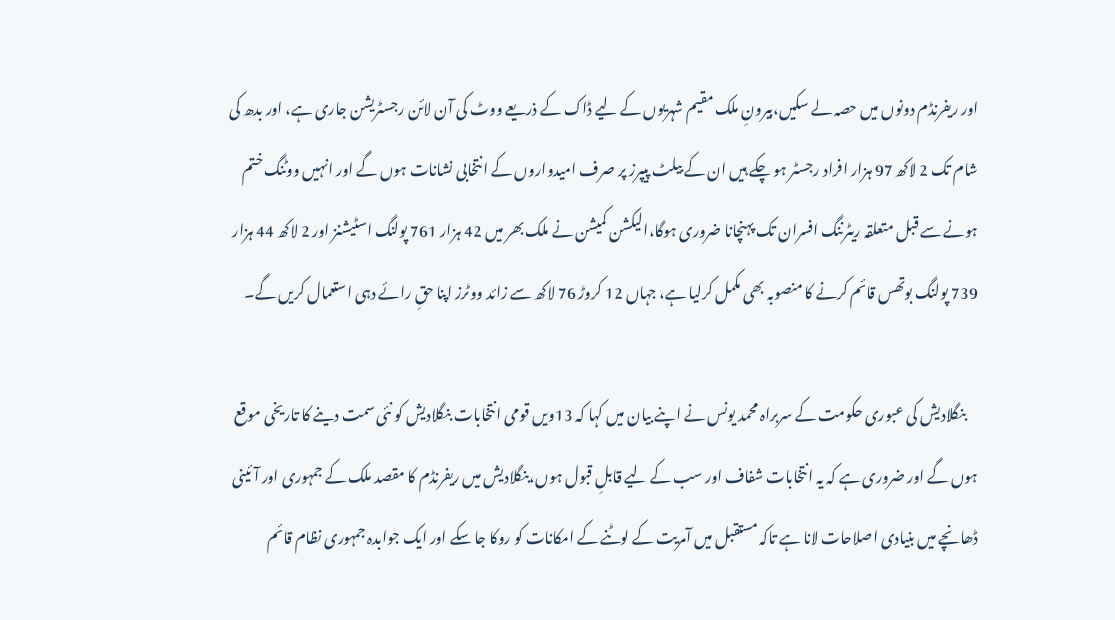اور ریفرنڈم دونوں میں حصہ لے سکیں،بیرونِ ملک مقیم شہریوں کے لیے ڈاک کے ذریعے ووٹ کی آن لائن رجسٹریشن جاری ہے، اور بدھ کی شام تک 2 لاکھ 97 ہزار افراد رجسٹر ہو چکے ہیں ان کے بیلٹ پیپرز پر صرف امیدواروں کے انتخابی نشانات ہوں گے اور انہیں ووٹنگ ختم ہونے سے قبل متعلقہ ریٹرننگ افسران تک پہنچانا ضروری ہوگا،الیکشن کمیشن نے ملک بھر میں 42 ہزار 761 پولنگ اسٹیشنز اور 2 لاکھ 44 ہزار 739 پولنگ بوتھس قائم کرنے کا منصوبہ بھی مکمل کرلیا ہے، جہاں 12 کروڑ 76 لاکھ سے زائد ووٹرز اپنا حقِ رائے دہی استعمال کریں گے۔

    بنگلادیش کی عبوری حکومت کے سربراہ محمد یونس نے اپنے بیان میں کہا کہ 13ویں قومی انتخابات بنگلادیش کو نئی سمت دینے کا تاریخی موقع ہوں گے اور ضروری ہے کہ یہ انتخابات شفاف اور سب کے لیے قابلِ قبول ہوں،بنگلادیش میں ریفرنڈم کا مقصد ملک کے جمہوری اور آئینی ڈھانچے میں بنیادی اصلاحات لانا ہے تاکہ مستقبل میں آمریت کے لوٹنے کے امکانات کو روکا جا سکے اور ایک جوابدہ جمہوری نظام قائم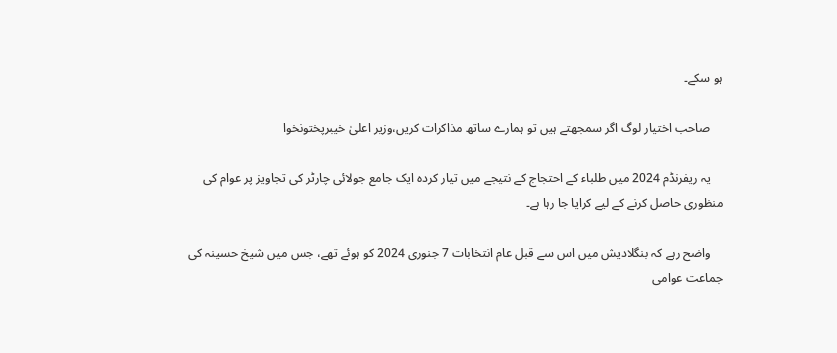ہو سکے۔

    صاحب اختیار لوگ اگر سمجھتے ہیں تو ہمارے ساتھ مذاکرات کریں،وزیر اعلیٰ خیبرپختونخوا

    یہ ریفرنڈم 2024 میں طلباء کے احتجاج کے نتیجے میں تیار کردہ ایک جامع جولائی چارٹر کی تجاویز پر عوام کی منظوری حاصل کرنے کے لیے کرایا جا رہا ہے۔

    واضح رہے کہ بنگلادیش میں اس سے قبل عام انتخابات 7 جنوری 2024 کو ہوئے تھے، جس میں شیخ حسینہ کی جماعت عوامی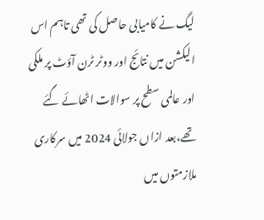لیگ نے کامیابی حاصل کی تھی تاہم اس الیکشن میں نتائج اور ووٹر ٹرن آؤٹ پر ملکی اور عالمی سطح پر سوالات اٹھائے گئے تھے،بعد ازاں جولائی 2024 میں سرکاری ملازمتوں میں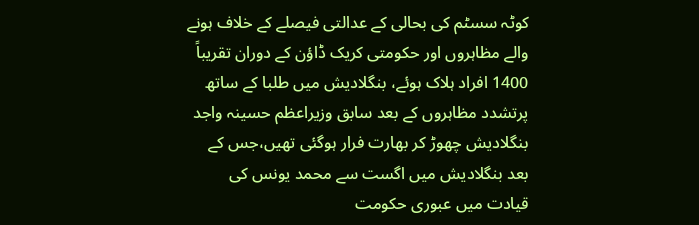کوٹہ سسٹم کی بحالی کے عدالتی فیصلے کے خلاف ہونے والے مظاہروں اور حکومتی کریک ڈاؤن کے دوران تقریباً 1400 افراد ہلاک ہوئے، بنگلادیش میں طلبا کے ساتھ پرتشدد مظاہروں کے بعد سابق وزیراعظم حسینہ واجد بنگلادیش چھوڑ کر بھارت فرار ہوگئی تھیں،جس کے بعد بنگلادیش میں اگست سے محمد یونس کی قیادت میں عبوری حکومت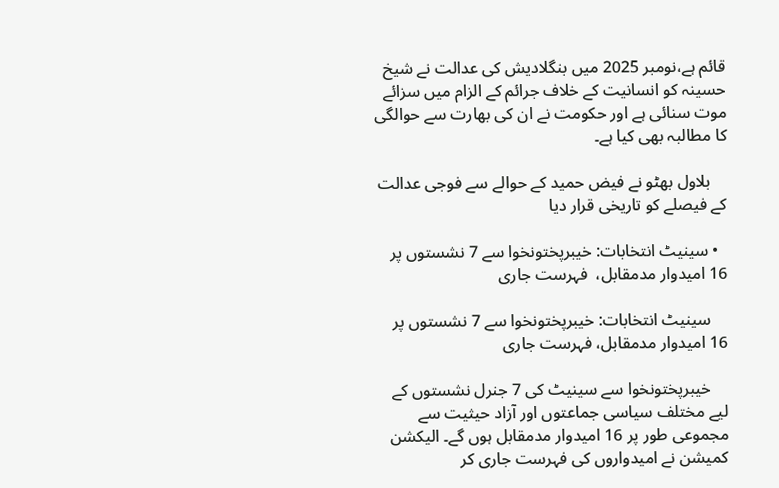قائم ہے،نومبر 2025 میں بنگلادیش کی عدالت نے شیخ حسینہ کو انسانیت کے خلاف جرائم کے الزام میں سزائے موت سنائی ہے اور حکومت نے ان کی بھارت سے حوالگی کا مطالبہ بھی کیا ہے۔

    بلاول بھٹو نے فیض حمید کے حوالے سے فوجی عدالت کے فیصلے کو تاریخی قرار دیا

  • سینیٹ انتخابات: خیبرپختونخوا سے 7 نشستوں پر 16 امیدوار مدمقابل،  فہرست جاری

    سینیٹ انتخابات: خیبرپختونخوا سے 7 نشستوں پر 16 امیدوار مدمقابل، فہرست جاری

    خیبرپختونخوا سے سینیٹ کی 7 جنرل نشستوں کے لیے مختلف سیاسی جماعتوں اور آزاد حیثیت سے مجموعی طور پر 16 امیدوار مدمقابل ہوں گے۔ الیکشن کمیشن نے امیدواروں کی فہرست جاری کر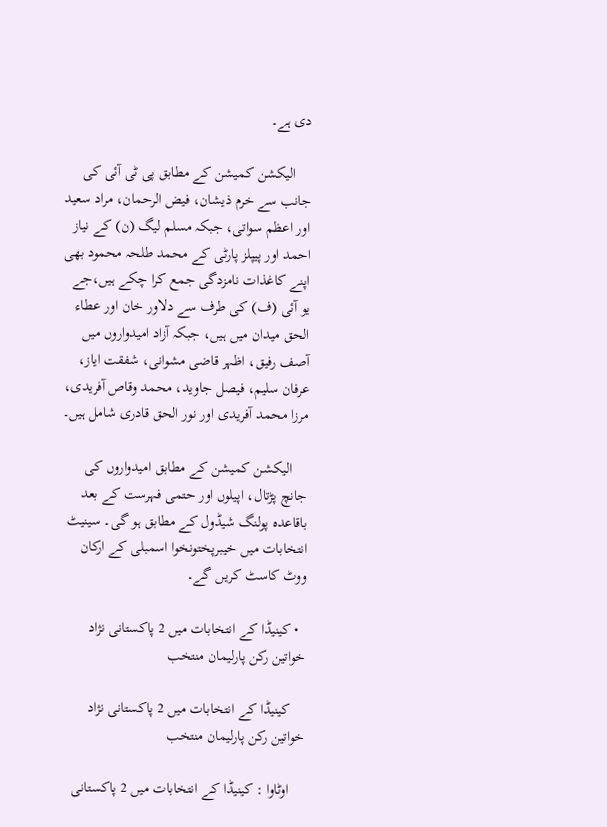دی ہے۔

    الیکشن کمیشن کے مطابق پی ٹی آئی کی جانب سے خرم ذیشان، فیض الرحمان، مراد سعید اور اعظم سواتی، جبکہ مسلم لیگ (ن) کے نیاز احمد اور پیپلز پارٹی کے محمد طلحہ محمود بھی اپنے کاغذات نامزدگی جمع کرا چکے ہیں،جے یو آئی (ف) کی طرف سے دلاور خان اور عطاء الحق میدان میں ہیں، جبکہ آزاد امیدواروں میں آصف رفیق، اظہر قاضی مشوانی، شفقت ایاز، عرفان سلیم، فیصل جاوید، محمد وقاص آفریدی، مرزا محمد آفریدی اور نور الحق قادری شامل ہیں۔

    الیکشن کمیشن کے مطابق امیدواروں کی جانچ پڑتال، اپیلوں اور حتمی فہرست کے بعد باقاعدہ پولنگ شیڈول کے مطابق ہو گی۔ سینیٹ انتخابات میں خیبرپختونخوا اسمبلی کے ارکان ووٹ کاسٹ کریں گے۔

  • کینیڈا کے انتخابات میں 2 پاکستانی نژاد خواتین رکن پارلیمان منتخب

    کینیڈا کے انتخابات میں 2 پاکستانی نژاد خواتین رکن پارلیمان منتخب

    اوٹاوا : کینیڈا کے انتخابات میں 2 پاکستانی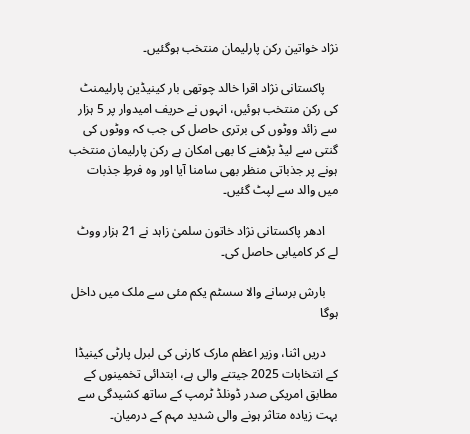نژاد خواتین رکن پارلیمان منتخب ہوگئیں۔

    پاکستانی نژاد اقرا خالد چوتھی بار کینیڈین پارلیمنٹ کی رکن منتخب ہوئیں، انہوں نے حریف امیدوار پر 5 ہزار سے زائد ووٹوں کی برتری حاصل کی جب کہ ووٹوں کی گنتی سے لیڈ بڑھنے کا بھی امکان ہے رکن پارلیمان منتخب ہونے پر جذباتی منظر بھی سامنا آیا اور وہ فرطِ جذبات میں والد سے لپٹ گئیں۔

    ادھر پاکستانی نژاد خاتون سلمیٰ زاہد نے 21 ہزار ووٹ لے کر کامیابی حاصل کی۔

    بارش برسانے والا سسٹم یکم مئی سے ملک میں داخل ہوگا

    دریں اثنا، وزیر اعظم مارک کارنی کی لبرل پارٹی کینیڈا کے انتخابات 2025 جیتنے والی ہے، ابتدائی تخمینوں کے مطابق امریکی صدر ڈونلڈ ٹرمپ کے ساتھ کشیدگی سے بہت زیادہ متاثر ہونے والی شدید مہم کے درمیان۔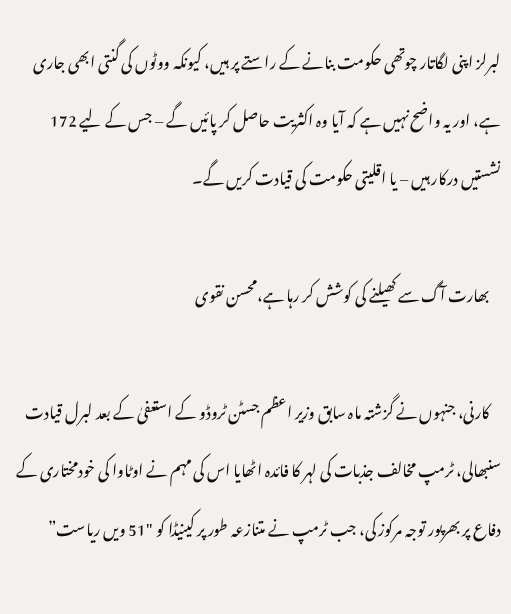لبرلز اپنی لگاتار چوتھی حکومت بنانے کے راستے پر ہیں، کیونکہ ووٹوں کی گنتی ابھی جاری ہے، اور یہ واضح نہیں ہے کہ آیا وہ اکثریت حاصل کر پائیں گے – جس کے لیے 172 نشستیں درکار ہیں – یا اقلیتی حکومت کی قیادت کریں گے۔

    بھارت آگ سے کھیلنے کی کوشش کر رہا ہے،محسن نقوی

    کارنی، جنہوں نے گزشتہ ماہ سابق وزیر اعظم جسٹن ٹروڈو کے استعفیٰ کے بعد لبرل قیادت سنبھالی، ٹرمپ مخالف جذبات کی لہر کا فائدہ اٹھایا اس کی مہم نے اوٹاوا کی خودمختاری کے دفاع پر بھرپور توجہ مرکوز کی، جب ٹرمپ نے متنازعہ طور پر کینیڈا کو "51 ویں ریاست”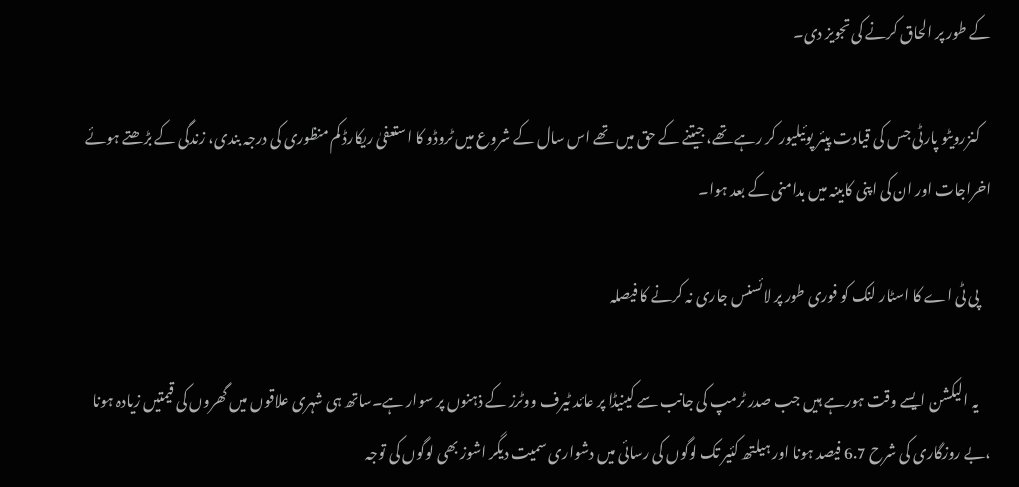کے طور پر الحاق کرنے کی تجویز دی۔

    کنزرویٹو پارٹی جس کی قیادت پیئر پوئیلیور کر رہے تھے، جیتنے کے حق میں تھے اس سال کے شروع میں ٹروڈو کا استعفیٰ ریکارڈ کم منظوری کی درجہ بندی، زندگی کے بڑھتے ہوئے اخراجات اور ان کی اپنی کابینہ میں بدامنی کے بعد ہوا۔

    پی ٹی اے کا اسٹار لنک کو فوری طور پر لائسنس جاری نہ کرنے کا فیصلہ

    یہ الیکشن ایسے وقت ہورہے ہیں جب صدر ٹرمپ کی جانب سے کینیڈا پر عائد ٹیرف ووٹرز کے ذہنوں پر سوار ہے۔ساتھ ہی شہری علاقوں میں گھروں کی قیمتیں زیادہ ہونا ،بے روزگاری کی شرح 6.7 فیصد ہونا اور ہیلتھ کئیر تک لوگوں کی رسائی میں دشواری سمیت دیگر اشوز بھی لوگوں کی توجہ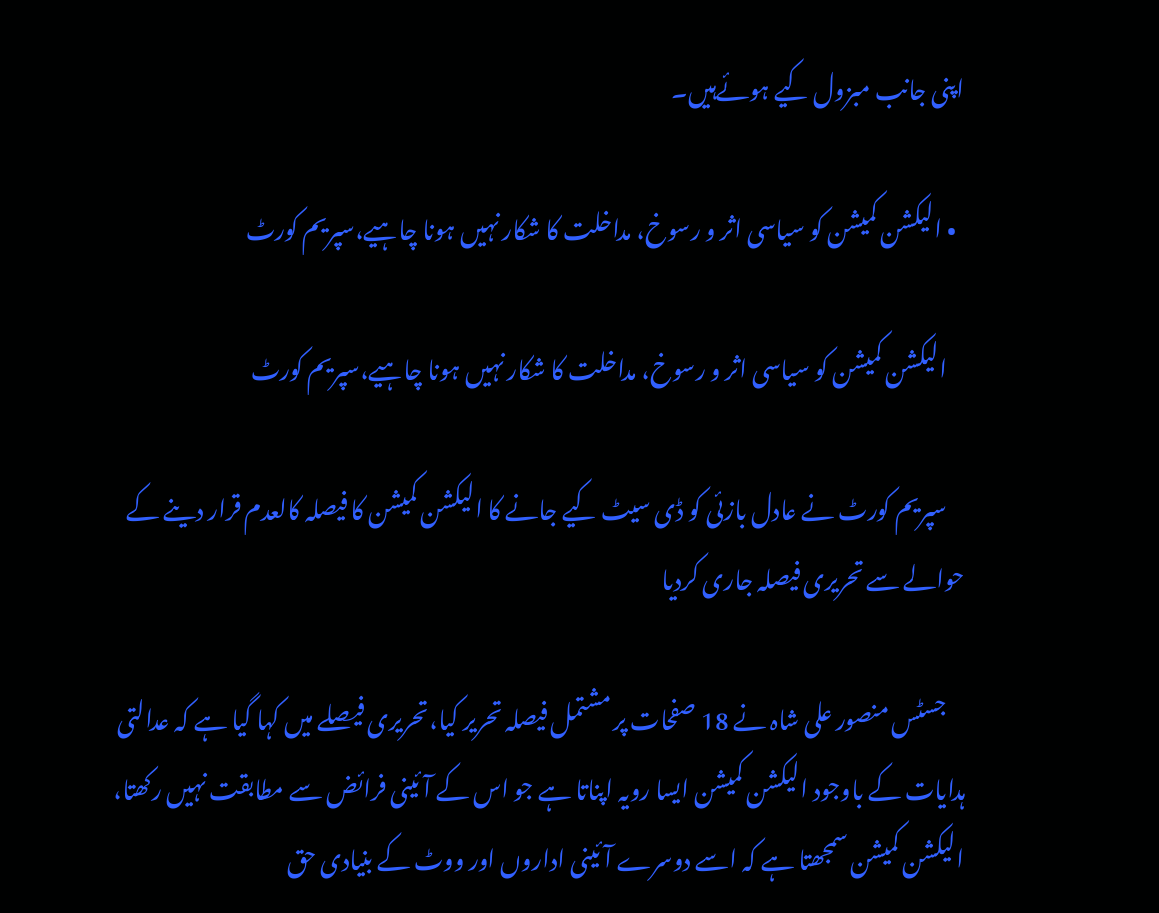اپنی جانب مبزول کیے ہوئےہیں۔

  • الیکشن کمیشن کو سیاسی اثر و رسوخ، مداخلت کا شکار نہیں ہونا چاہیے،سپریم کورٹ

    الیکشن کمیشن کو سیاسی اثر و رسوخ، مداخلت کا شکار نہیں ہونا چاہیے،سپریم کورٹ

    سپریم کورٹ نے عادل بازئی کو ڈی سیٹ کیے جانے کا الیکشن کمیشن کا فیصلہ کالعدم قرار دینے کے حوالے سے تحریری فیصلہ جاری کردیا

    جسٹس منصور علی شاہ نے 18 صفحات پر مشتمل فیصلہ تحریر کیا،تحریری فیصلے میں کہا گیا ہے کہ عدالتی ہدایات کے باوجود الیکشن کمیشن ایسا رویہ اپناتا ہے جو اس کے آئینی فرائض سے مطابقت نہیں رکھتا، الیکشن کمیشن سمجھتا ہے کہ اسے دوسرے آئینی اداروں اور ووٹ کے بنیادی حق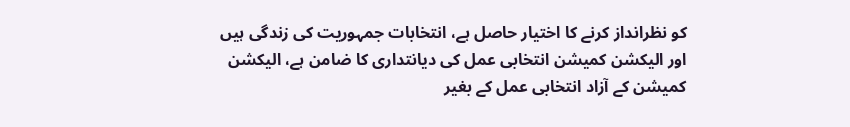کو نظرانداز کرنے کا اختیار حاصل ہے، انتخابات جمہوریت کی زندگی ہیں اور الیکشن کمیشن انتخابی عمل کی دیانتداری کا ضامن ہے، الیکشن کمیشن کے آزاد انتخابی عمل کے بغیر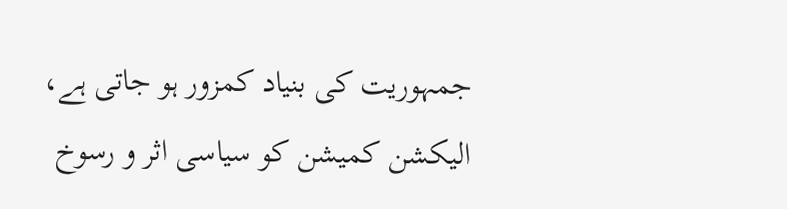جمہوریت کی بنیاد کمزور ہو جاتی ہے، الیکشن کمیشن کو سیاسی اثر و رسوخ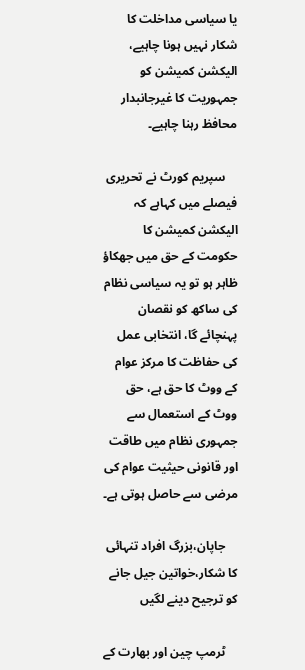یا سیاسی مداخلت کا شکار نہیں ہونا چاہیے، الیکشن کمیشن کو جمہوریت کا غیرجانبدار محافظ رہنا چاہیے۔

    سپریم کورٹ نے تحریری فیصلے میں کہاہے کہ الیکشن کمیشن کا حکومت کے حق میں جھکاؤ ظاہر ہو تو یہ سیاسی نظام کی ساکھ کو نقصان پہنچائے گا، انتخابی عمل کی حفاظت کا مرکز عوام کے ووٹ کا حق ہے، حق ووٹ کے استعمال سے جمہوری نظام میں طاقت اور قانونی حیثیت عوام کی مرضی سے حاصل ہوتی ہے۔

    جاپان،بزرگ افراد تنہائی کا شکار،خواتین جیل جانے کو ترجیح دینے لگیں

    ٹرمپ چین اور بھارت کے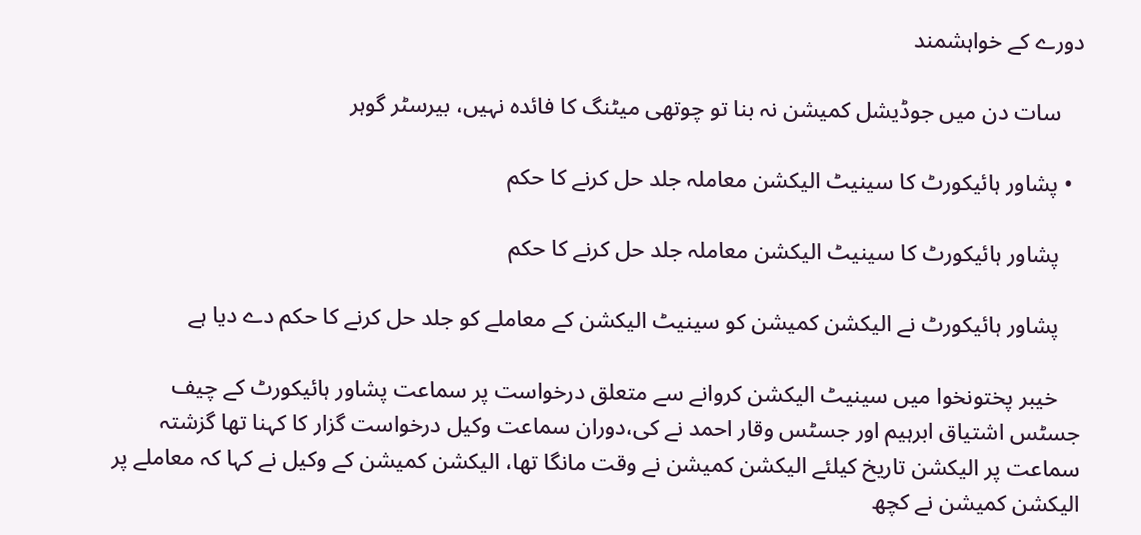دورے کے خواہشمند

    سات دن میں جوڈیشل کمیشن نہ بنا تو چوتھی میٹنگ کا فائدہ نہیں، بیرسٹر گوہر

  • پشاور ہائیکورٹ کا سینیٹ الیکشن معاملہ جلد حل کرنے کا حکم

    پشاور ہائیکورٹ کا سینیٹ الیکشن معاملہ جلد حل کرنے کا حکم

    پشاور ہائیکورٹ نے الیکشن کمیشن کو سینیٹ الیکشن کے معاملے کو جلد حل کرنے کا حکم دے دیا ہے

    خیبر پختونخوا میں سینیٹ الیکشن کروانے سے متعلق درخواست پر سماعت پشاور ہائیکورٹ کے چیف جسٹس اشتیاق ابرہیم اور جسٹس وقار احمد نے کی،دوران سماعت وکیل درخواست گزار کا کہنا تھا گزشتہ سماعت پر الیکشن تاریخ کیلئے الیکشن کمیشن نے وقت مانگا تھا، الیکشن کمیشن کے وکیل نے کہا کہ معاملے پر الیکشن کمیشن نے کچھ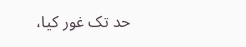حد تک غور کیا،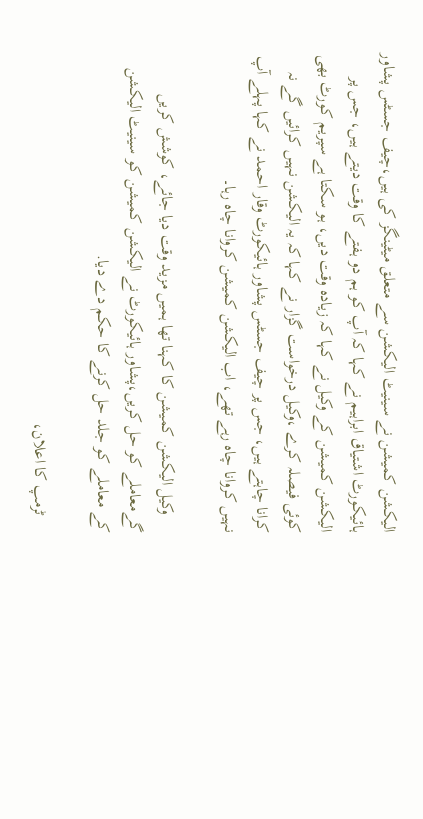الیکشن کمیشن نے سینیٹ الیکشن سے متعلق میٹینگز کی ہیں،چیف جسٹس پشاور ہائیکورٹ اشتیاق ابراہیم نے کہا کہ آپ کو ہم دو ہفتے کا وقت دیتے ہیں، جس پر الیکشن کمیشن کے وکیل نے کہا کہ زیادہ وقت دیں، ہو سکتا ہے سپریم کورٹ بھی کوئی فیصلہ کرے ،وکیل درخواست گزار نے کہا کہ یہ الیکشن نہیں کرائیں گے نہ کرانا چاہتے ہیں، جس پر چیف جسٹس پشاور ہائیکورٹ وقار احمد نے کہا پہلے آپ نہیں کروانا چاہ رہے تھے، اب الیکشن کمیشن کروانا چاہ رہا۔

    وکیل الیکشن کمیشن کا کہنا تھا ہمیں مزید وقت دیا جائے، کوشش کریں گےمعاملے کو حل کریں،پشاور ہائیکورٹ نے الیکشن کمیشن کو سینیٹ الیکشن کے معاملے کو جلد حل کرنے کا حکم دے دیا.

    ٹرمپ کا اعلان،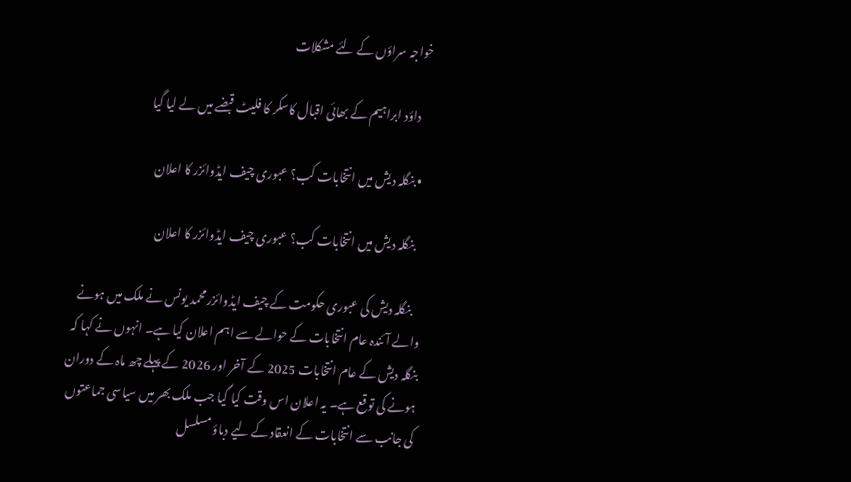خواجہ سراؤں کے لئے مشکلات

    داؤد ابراہیم کے بھائی اقبال کاسکر کا فلیٹ قبضے میں لے لیا گیا

  • بنگلہ دیش میں انتخابات کب؟ عبوری چیف ایڈوائزر کا اعلان

    بنگلہ دیش میں انتخابات کب؟ عبوری چیف ایڈوائزر کا اعلان

    بنگلہ دیش کی عبوری حکومت کے چیف ایڈوائزر محمد یونس نے ملک میں ہونے والے آئندہ عام انتخابات کے حوالے سے اہم اعلان کیا ہے۔ انہوں نے کہا کہ بنگلہ دیش کے عام انتخابات 2025 کے آخر اور 2026 کے پہلے چھ ماہ کے دوران ہونے کی توقع ہے۔ یہ اعلان اس وقت کیا گیا جب ملک بھر میں سیاسی جماعتوں کی جانب سے انتخابات کے انعقاد کے لیے دباؤ مسلسل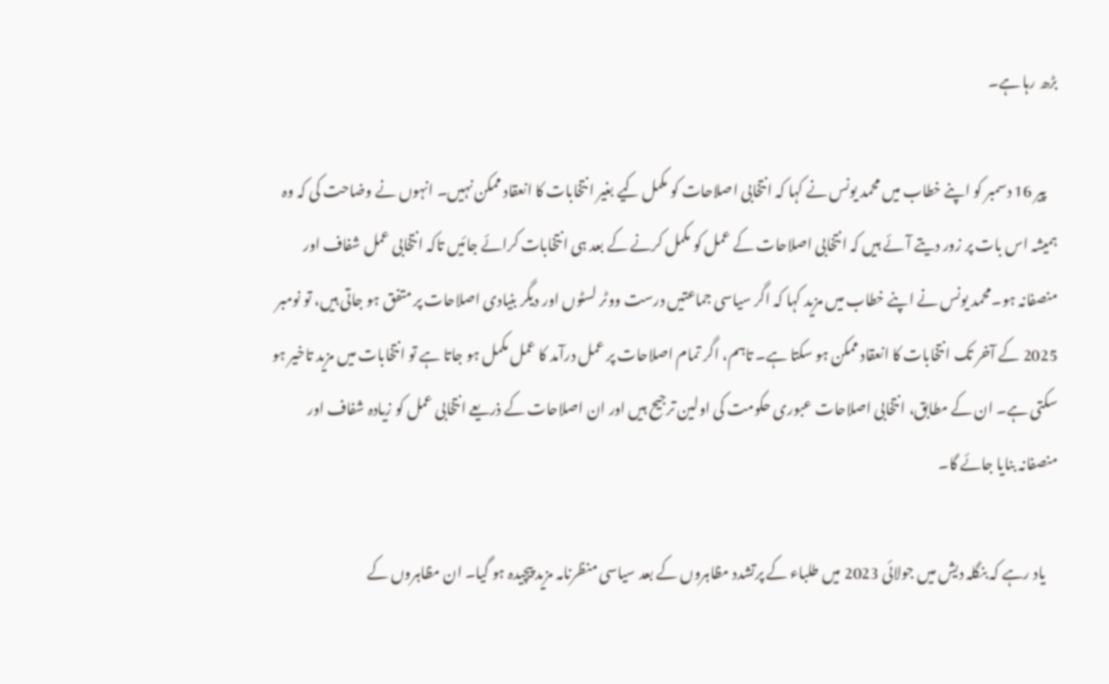بڑھ رہا ہے۔

    پیر 16 دسمبر کو اپنے خطاب میں محمد یونس نے کہا کہ انتخابی اصلاحات کو مکمل کیے بغیر انتخابات کا انعقاد ممکن نہیں۔ انہوں نے وضاحت کی کہ وہ ہمیشہ اس بات پر زور دیتے آئے ہیں کہ انتخابی اصلاحات کے عمل کو مکمل کرنے کے بعد ہی انتخابات کرائے جائیں تاکہ انتخابی عمل شفاف اور منصفانہ ہو۔محمد یونس نے اپنے خطاب میں مزید کہا کہ اگر سیاسی جماعتیں درست ووٹر لسٹوں اور دیگر بنیادی اصلاحات پر متفق ہو جاتی ہیں، تو نومبر 2025 کے آخر تک انتخابات کا انعقاد ممکن ہو سکتا ہے۔ تاہم، اگر تمام اصلاحات پر عمل درآمد کا عمل مکمل ہو جاتا ہے تو انتخابات میں مزید تاخیر ہو سکتی ہے۔ ان کے مطابق، انتخابی اصلاحات عبوری حکومت کی اولین ترجیح ہیں اور ان اصلاحات کے ذریعے انتخابی عمل کو زیادہ شفاف اور منصفانہ بنایا جائے گا۔

    یاد رہے کہ بنگلہ دیش میں جولائی 2023 میں طلباء کے پرتشدد مظاہروں کے بعد سیاسی منظرنامہ مزید پیچیدہ ہو گیا۔ ان مظاہروں کے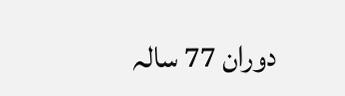دوران 77 سالہ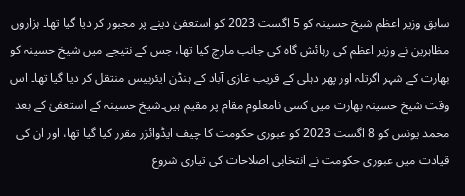سابق وزیر اعظم شیخ حسینہ کو 5 اگست 2023 کو استعفیٰ دینے پر مجبور کر دیا گیا تھا۔ ہزاروں مظاہرین نے وزیر اعظم کی رہائش گاہ کی جانب مارچ کیا تھا، جس کے نتیجے میں شیخ حسینہ کو بھارت کے شہر اگرتلہ اور پھر دہلی کے قریب غازی آباد کے ہنڈن ایئربیس منتقل کر دیا گیا تھا۔ اس وقت شیخ حسینہ بھارت میں کسی نامعلوم مقام پر مقیم ہیں۔شیخ حسینہ کے استعفیٰ کے بعد محمد یونس کو 8 اگست 2023 کو عبوری حکومت کا چیف ایڈوائزر مقرر کیا گیا تھا، اور ان کی قیادت میں عبوری حکومت نے انتخابی اصلاحات کی تیاری شروع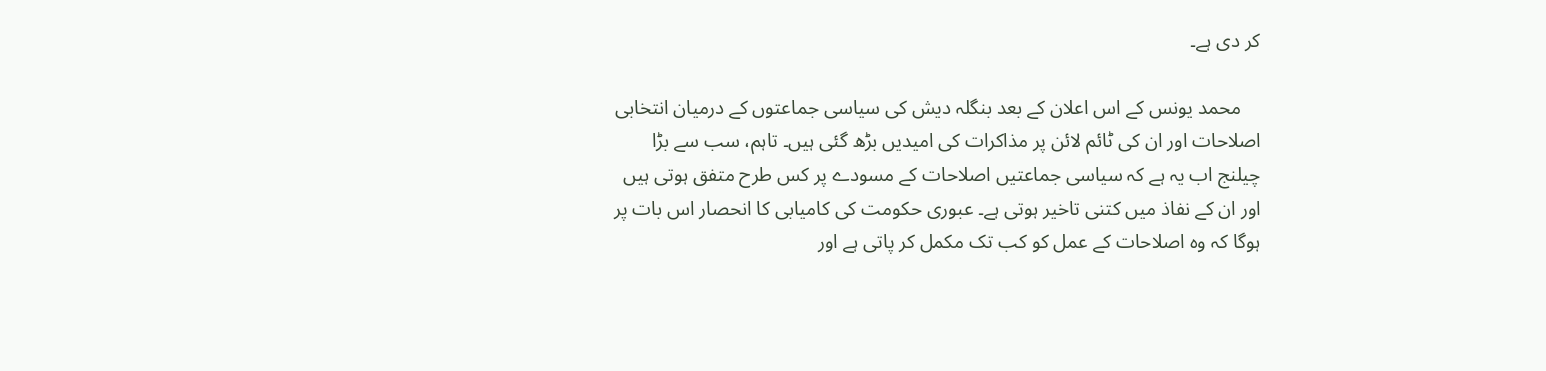کر دی ہے۔

    محمد یونس کے اس اعلان کے بعد بنگلہ دیش کی سیاسی جماعتوں کے درمیان انتخابی اصلاحات اور ان کی ٹائم لائن پر مذاکرات کی امیدیں بڑھ گئی ہیں۔ تاہم، سب سے بڑا چیلنج اب یہ ہے کہ سیاسی جماعتیں اصلاحات کے مسودے پر کس طرح متفق ہوتی ہیں اور ان کے نفاذ میں کتنی تاخیر ہوتی ہے۔ عبوری حکومت کی کامیابی کا انحصار اس بات پر ہوگا کہ وہ اصلاحات کے عمل کو کب تک مکمل کر پاتی ہے اور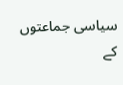سیاسی جماعتوں کے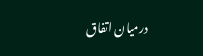درمیان اتفاق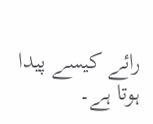رائے کیسے پیدا ہوتا ہے۔